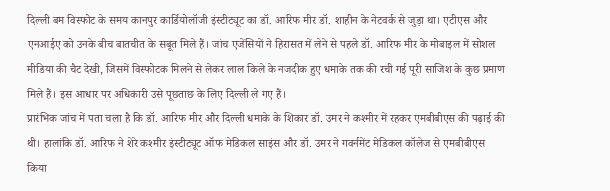दिल्ली बम विस्फोट के समय कानपुर कार्डियोलॉजी इंस्टीट्यूट का डॉ. आरिफ मीर डॉ. शाहीन के नेटवर्क से जुड़ा था। एटीएस और एनआईए को उनके बीच बातचीत के सबूत मिले हैं। जांच एजेंसियों ने हिरासत में लेने से पहले डॉ. आरिफ मीर के मोबाइल में सोशल मीडिया की चैट देखी, जिसमें विस्फोटक मिलने से लेकर लाल किले के नजदीक हुए धमाके तक की रची गई पूरी साजिश के कुछ प्रमाण मिले हैं। इस आधार पर अधिकारी उसे पूछताछ के लिए दिल्ली ले गए हैं।
प्रारंभिक जांच में पता चला है कि डॉ. आरिफ मीर और दिल्ली धमाके के शिकार डॉ. उमर ने कश्मीर में रहकर एमबीबीएस की पढ़ाई की थी। हालांकि डॉ. आरिफ ने शेरे कश्मीर इंस्टीट्यूट ऑफ मेडिकल साइंस और डॉ. उमर ने गवर्नमेंट मेडिकल कॉलेज से एमबीबीएस किया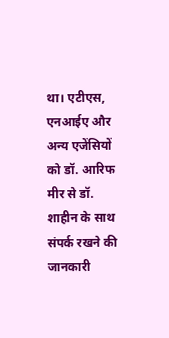था। एटीएस, एनआईए और अन्य एजेंसियों को डॉ. आरिफ मीर से डॉ. शाहीन के साथ संपर्क रखने की जानकारी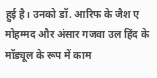हुई है। उनको डॉ. आरिफ के जैश ए मोहम्मद और अंसार गजवा उल हिंद के मॉड्यूल के रूप में काम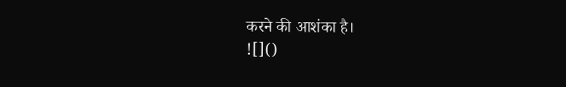करने की आशंका है।
![]()